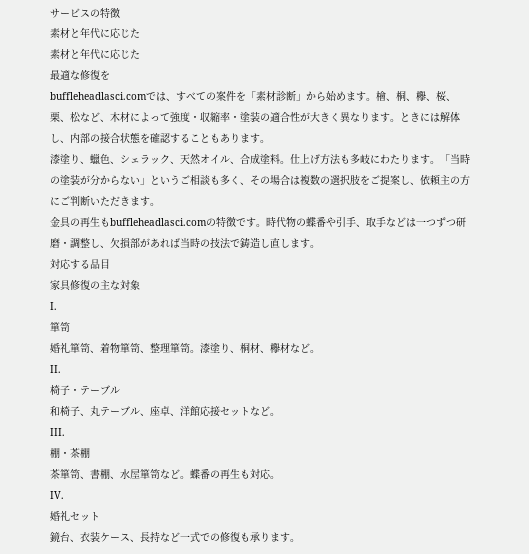サービスの特徴
素材と年代に応じた
素材と年代に応じた
最適な修復を
buffleheadlasci.comでは、すべての案件を「素材診断」から始めます。檜、桐、欅、桜、栗、松など、木材によって強度・収縮率・塗装の適合性が大きく異なります。ときには解体し、内部の接合状態を確認することもあります。
漆塗り、蠟色、シェラック、天然オイル、合成塗料。仕上げ方法も多岐にわたります。「当時の塗装が分からない」というご相談も多く、その場合は複数の選択肢をご提案し、依頼主の方にご判断いただきます。
金具の再生もbuffleheadlasci.comの特徴です。時代物の蝶番や引手、取手などは一つずつ研磨・調整し、欠損部があれば当時の技法で鋳造し直します。
対応する品目
家具修復の主な対象
I.
箪笥
婚礼箪笥、着物箪笥、整理箪笥。漆塗り、桐材、欅材など。
II.
椅子・テーブル
和椅子、丸テーブル、座卓、洋館応接セットなど。
III.
棚・茶棚
茶箪笥、書棚、水屋箪笥など。蝶番の再生も対応。
IV.
婚礼セット
鏡台、衣装ケース、長持など一式での修復も承ります。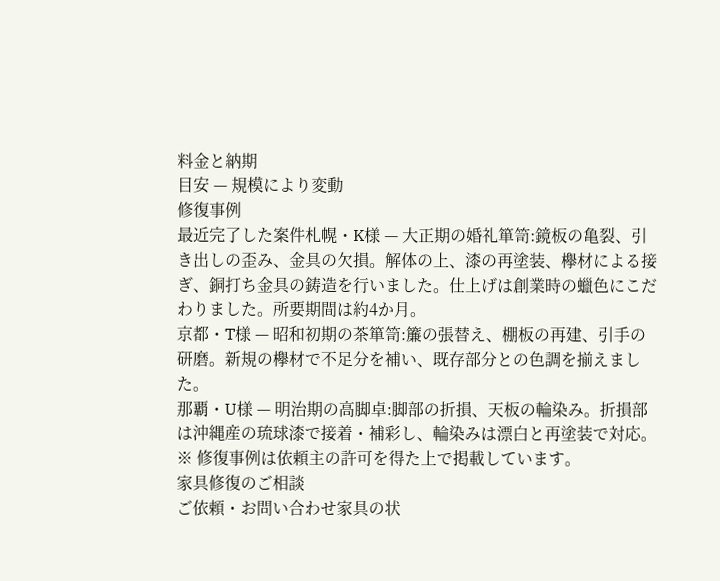料金と納期
目安 — 規模により変動
修復事例
最近完了した案件札幌・K様 — 大正期の婚礼箪笥:鏡板の亀裂、引き出しの歪み、金具の欠損。解体の上、漆の再塗装、欅材による接ぎ、銅打ち金具の鋳造を行いました。仕上げは創業時の蠟色にこだわりました。所要期間は約4か月。
京都・T様 — 昭和初期の茶箪笥:簾の張替え、棚板の再建、引手の研磨。新規の欅材で不足分を補い、既存部分との色調を揃えました。
那覇・U様 — 明治期の高脚卓:脚部の折損、天板の輪染み。折損部は沖縄産の琉球漆で接着・補彩し、輪染みは漂白と再塗装で対応。
※ 修復事例は依頼主の許可を得た上で掲載しています。
家具修復のご相談
ご依頼・お問い合わせ家具の状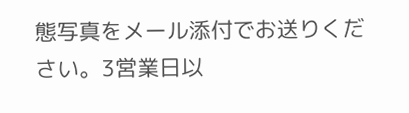態写真をメール添付でお送りください。3営業日以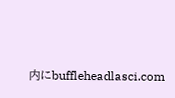内にbuffleheadlasci.com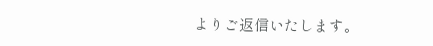よりご返信いたします。